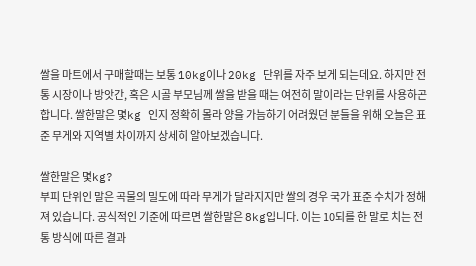쌀을 마트에서 구매할때는 보통 10kg이나 20kg 단위를 자주 보게 되는데요. 하지만 전통 시장이나 방앗간, 혹은 시골 부모님께 쌀을 받을 때는 여전히 말이라는 단위를 사용하곤 합니다. 쌀한말은 몇kg 인지 정확히 몰라 양을 가늠하기 어려웠던 분들을 위해 오늘은 표준 무게와 지역별 차이까지 상세히 알아보겠습니다.

쌀한말은 몇kg?
부피 단위인 말은 곡물의 밀도에 따라 무게가 달라지지만 쌀의 경우 국가 표준 수치가 정해져 있습니다. 공식적인 기준에 따르면 쌀한말은 8kg입니다. 이는 10되를 한 말로 치는 전통 방식에 따른 결과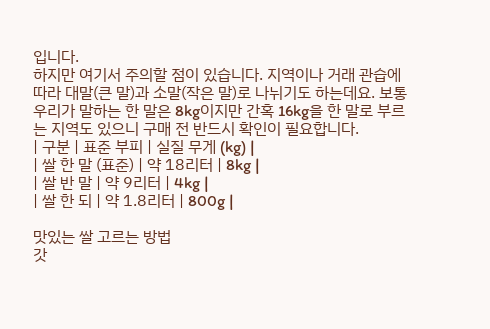입니다.
하지만 여기서 주의할 점이 있습니다. 지역이나 거래 관습에 따라 대말(큰 말)과 소말(작은 말)로 나뉘기도 하는데요. 보통 우리가 말하는 한 말은 8kg이지만 간혹 16kg을 한 말로 부르는 지역도 있으니 구매 전 반드시 확인이 필요합니다.
| 구분 | 표준 부피 | 실질 무게 (kg) |
| 쌀 한 말 (표준) | 약 18리터 | 8kg |
| 쌀 반 말 | 약 9리터 | 4kg |
| 쌀 한 되 | 약 1.8리터 | 800g |

맛있는 쌀 고르는 방법
갓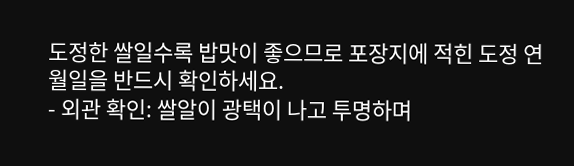도정한 쌀일수록 밥맛이 좋으므로 포장지에 적힌 도정 연월일을 반드시 확인하세요.
- 외관 확인: 쌀알이 광택이 나고 투명하며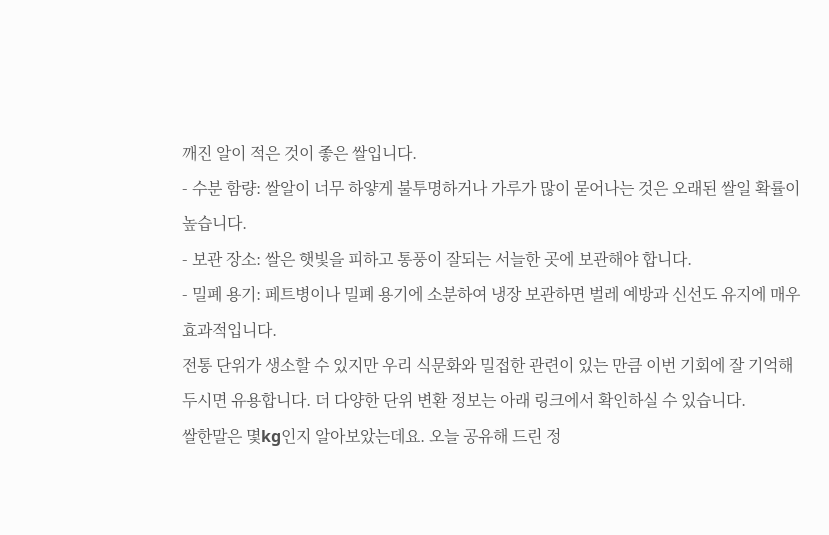깨진 알이 적은 것이 좋은 쌀입니다.
- 수분 함량: 쌀알이 너무 하얗게 불투명하거나 가루가 많이 묻어나는 것은 오래된 쌀일 확률이 높습니다.
- 보관 장소: 쌀은 햇빛을 피하고 통풍이 잘되는 서늘한 곳에 보관해야 합니다.
- 밀폐 용기: 페트병이나 밀폐 용기에 소분하여 냉장 보관하면 벌레 예방과 신선도 유지에 매우 효과적입니다.
전통 단위가 생소할 수 있지만 우리 식문화와 밀접한 관련이 있는 만큼 이번 기회에 잘 기억해 두시면 유용합니다. 더 다양한 단위 변환 정보는 아래 링크에서 확인하실 수 있습니다.
쌀한말은 몇kg인지 알아보았는데요. 오늘 공유해 드린 정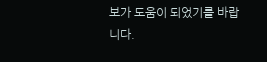보가 도움이 되었기를 바랍니다.